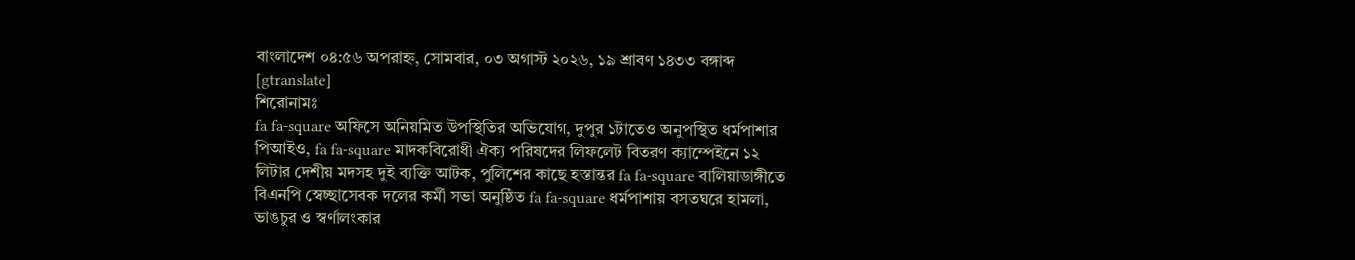বাংলাদেশ ০৪:৫৬ অপরাহ্ন, সোমবার, ০৩ অগাস্ট ২০২৬, ১৯ শ্রাবণ ১৪৩৩ বঙ্গাব্দ
[gtranslate]
শিরোনামঃ
fa fa-square অফিসে অনিয়মিত উপস্থিতির অভিযোগ, দুপুর ১টাতেও অনুপস্থিত ধর্মপাশার পিআইও, fa fa-square মাদকবিরোধী ঐক্য পরিষদের লিফলেট বিতরণ ক্যাম্পেইনে ১২ লিটার দেশীয় মদসহ দুই ব্যক্তি আটক, পুলিশের কাছে হস্তান্তর fa fa-square বালিয়াডাঙ্গীতে বিএনপি স্বেচ্ছাসেবক দলের কর্মী সভা অনুষ্ঠিত fa fa-square ধর্মপাশায় বসতঘরে হামলা, ভাঙচুর ও স্বর্ণালংকার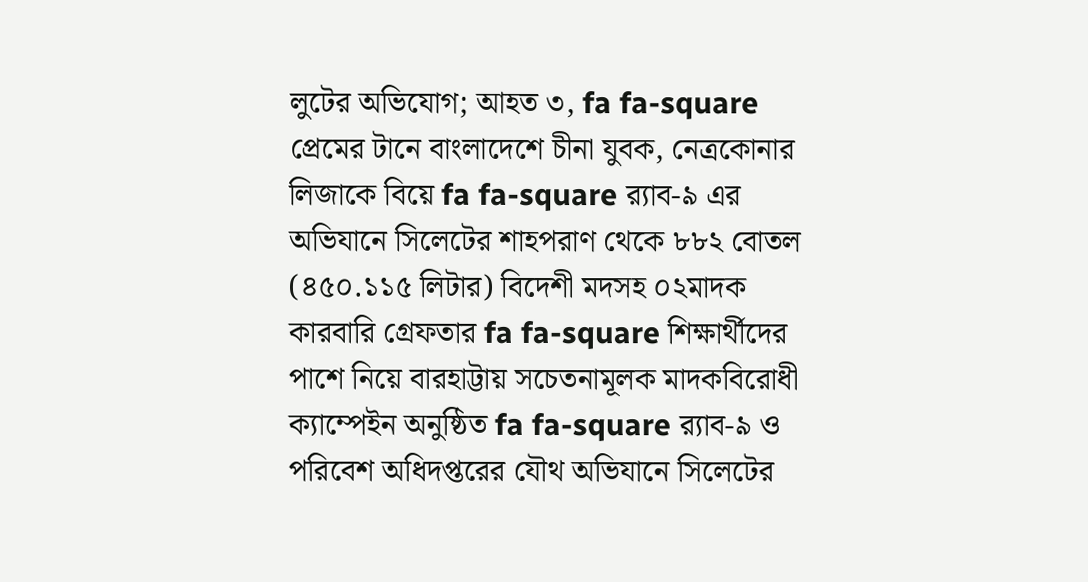লুটের অভিযোগ; আহত ৩, fa fa-square প্রেমের টানে বাংলাদেশে চীনা যুবক, নেত্রকোনার লিজাকে বিয়ে fa fa-square র‍্যাব-৯ এর অভিযানে সিলেটের শাহপরাণ থেকে ৮৮২ বোতল (৪৫০.১১৫ লিটার) বিদেশী মদসহ ০২মাদক কারবারি গ্রেফতার fa fa-square শিক্ষার্থীদের পাশে নিয়ে বারহাট্টায় সচেতনামূলক মাদকবিরোধী ক্যাম্পেইন অনুষ্ঠিত fa fa-square র‍্যাব-৯ ও পরিবেশ অধিদপ্তরের যৌথ অভিযানে সিলেটের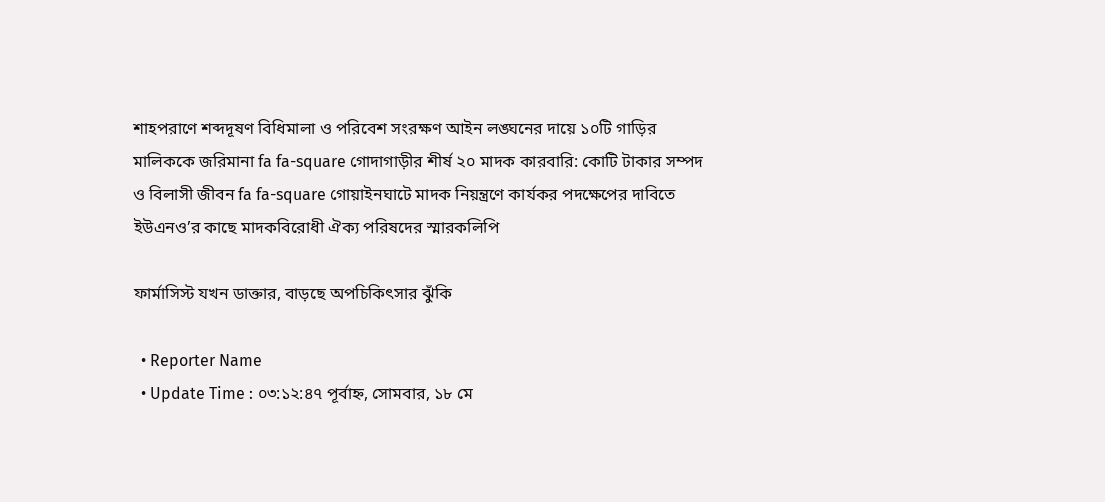শাহপরাণে শব্দদূষণ বিধিমালা ও পরিবেশ সংরক্ষণ আইন লঙ্ঘনের দায়ে ১০টি গাড়ির মালিককে জরিমানা fa fa-square গোদাগাড়ীর শীর্ষ ২০ মাদক কারবারি: কোটি টাকার সম্পদ ও বিলাসী জীবন fa fa-square গোয়াইনঘাটে মাদক নিয়ন্ত্রণে কার্যকর পদক্ষেপের দাবিতে ইউএনও’র কাছে মাদকবিরোধী ঐক্য পরিষদের স্মারকলিপি

ফার্মাসিস্ট যখন ডাক্তার, বাড়ছে অপচিকিৎসার ঝুঁকি

  • Reporter Name
  • Update Time : ০৩:১২:৪৭ পূর্বাহ্ন, সোমবার, ১৮ মে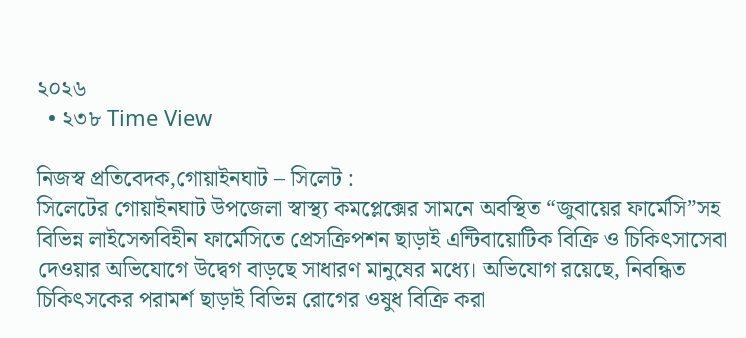২০২৬
  • ২৩৮ Time View

নিজস্ব প্রতিবেদক,গোয়াইনঘাট – সিলেট :
সিলেটের গোয়াইনঘাট উপজেলা স্বাস্থ্য কমপ্লেক্সের সামনে অবস্থিত “জুবায়ের ফার্মেসি”সহ বিভিন্ন লাইসেন্সবিহীন ফার্মেসিতে প্রেসক্রিপশন ছাড়াই এন্টিবায়োটিক বিক্রি ও চিকিৎসাসেবা দেওয়ার অভিযোগে উদ্বেগ বাড়ছে সাধারণ মানুষের মধ্যে। অভিযোগ রয়েছে, নিবন্ধিত চিকিৎসকের পরামর্শ ছাড়াই বিভিন্ন রোগের ওষুধ বিক্রি করা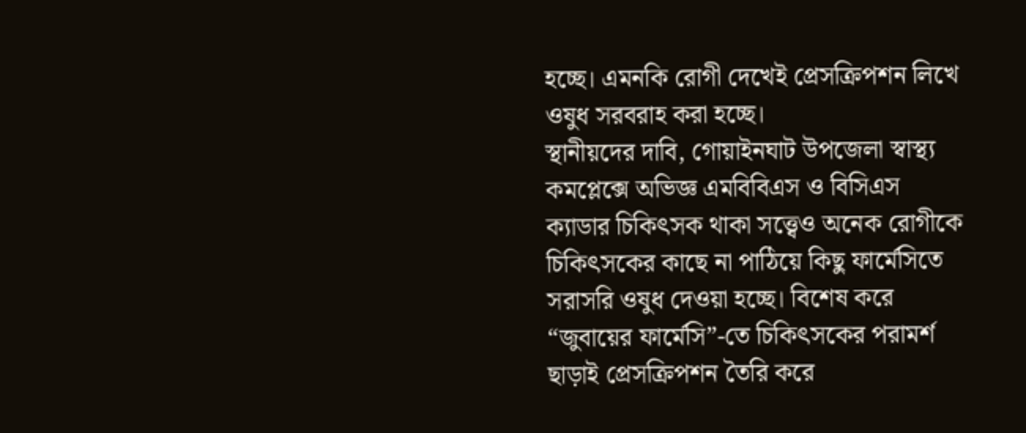হচ্ছে। এমনকি রোগী দেখেই প্রেসক্রিপশন লিখে ওষুধ সরবরাহ করা হচ্ছে।
স্থানীয়দের দাবি, গোয়াইনঘাট উপজেলা স্বাস্থ্য কমপ্লেক্সে অভিজ্ঞ এমবিবিএস ও বিসিএস ক্যাডার চিকিৎসক থাকা সত্ত্বেও অনেক রোগীকে চিকিৎসকের কাছে না পাঠিয়ে কিছু ফার্মেসিতে সরাসরি ওষুধ দেওয়া হচ্ছে। বিশেষ করে “জুবায়ের ফার্মেসি”-তে চিকিৎসকের পরামর্শ ছাড়াই প্রেসক্রিপশন তৈরি করে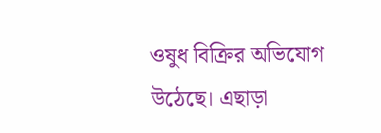ওষুধ বিক্রির অভিযোগ উঠেছে। এছাড়া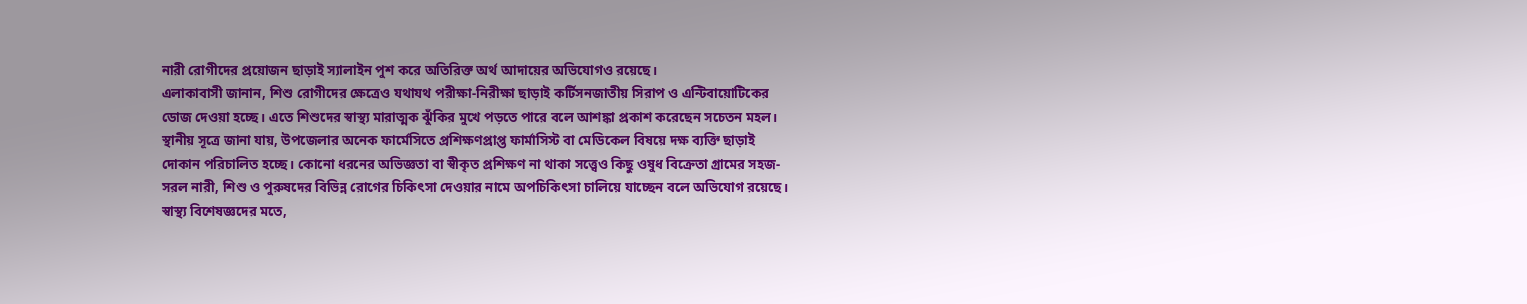নারী রোগীদের প্রয়োজন ছাড়াই স্যালাইন পুশ করে অতিরিক্ত অর্থ আদায়ের অভিযোগও রয়েছে।
এলাকাবাসী জানান, শিশু রোগীদের ক্ষেত্রেও যথাযথ পরীক্ষা-নিরীক্ষা ছাড়াই কর্টিসনজাতীয় সিরাপ ও এন্টিবায়োটিকের ডোজ দেওয়া হচ্ছে। এতে শিশুদের স্বাস্থ্য মারাত্মক ঝুঁকির মুখে পড়তে পারে বলে আশঙ্কা প্রকাশ করেছেন সচেতন মহল।
স্থানীয় সূত্রে জানা যায়, উপজেলার অনেক ফার্মেসিতে প্রশিক্ষণপ্রাপ্ত ফার্মাসিস্ট বা মেডিকেল বিষয়ে দক্ষ ব্যক্তি ছাড়াই দোকান পরিচালিত হচ্ছে। কোনো ধরনের অভিজ্ঞতা বা স্বীকৃত প্রশিক্ষণ না থাকা সত্ত্বেও কিছু ওষুধ বিক্রেতা গ্রামের সহজ-সরল নারী, শিশু ও পুরুষদের বিভিন্ন রোগের চিকিৎসা দেওয়ার নামে অপচিকিৎসা চালিয়ে যাচ্ছেন বলে অভিযোগ রয়েছে।
স্বাস্থ্য বিশেষজ্ঞদের মতে,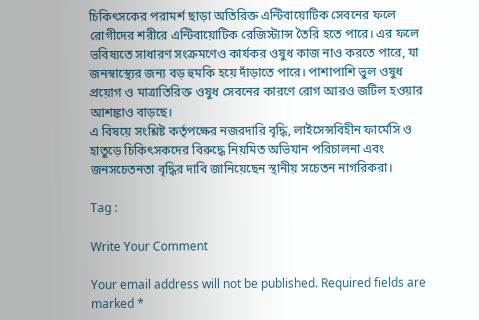চিকিৎসকের পরামর্শ ছাড়া অতিরিক্ত এন্টিবায়োটিক সেবনের ফলে রোগীদের শরীরে এন্টিবায়োটিক রেজিস্ট্যান্স তৈরি হতে পারে। এর ফলে ভবিষ্যতে সাধারণ সংক্রমণেও কার্যকর ওষুধ কাজ নাও করতে পারে, যা জনস্বাস্থ্যের জন্য বড় হুমকি হয়ে দাঁড়াতে পারে। পাশাপাশি ভুল ওষুধ প্রয়োগ ও মাত্রাতিরিক্ত ওষুধ সেবনের কারণে রোগ আরও জটিল হওয়ার আশঙ্কাও বাড়ছে।
এ বিষয়ে সংশ্লিষ্ট কর্তৃপক্ষের নজরদারি বৃদ্ধি, লাইসেন্সবিহীন ফার্মেসি ও হাতুড়ে চিকিৎসকদের বিরুদ্ধে নিয়মিত অভিযান পরিচালনা এবং জনসচেতনতা বৃদ্ধির দাবি জানিয়েছেন স্থানীয় সচেতন নাগরিকরা।

Tag :

Write Your Comment

Your email address will not be published. Required fields are marked *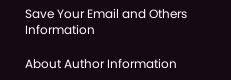Save Your Email and Others Information

About Author Information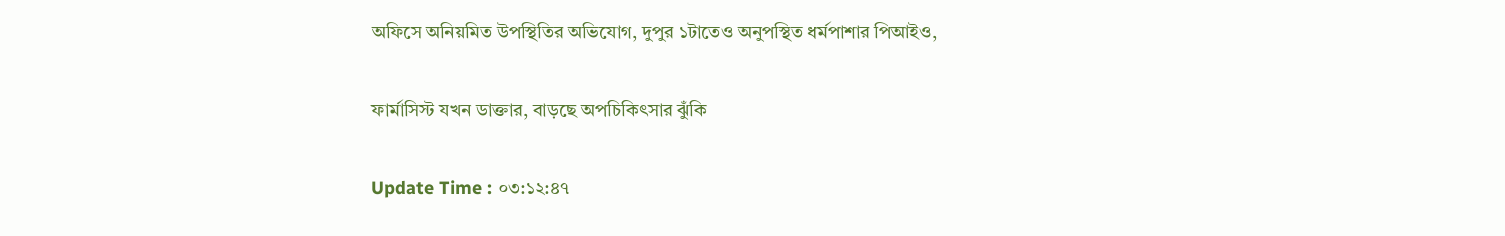অফিসে অনিয়মিত উপস্থিতির অভিযোগ, দুপুর ১টাতেও অনুপস্থিত ধর্মপাশার পিআইও,

ফার্মাসিস্ট যখন ডাক্তার, বাড়ছে অপচিকিৎসার ঝুঁকি

Update Time : ০৩:১২:৪৭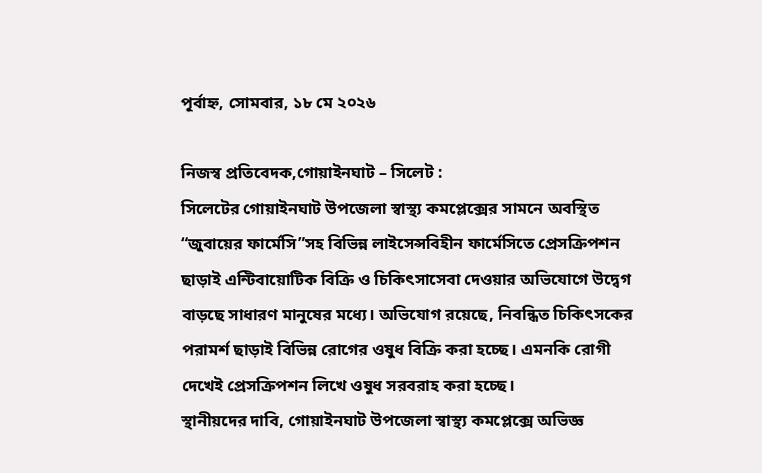পূর্বাহ্ন, সোমবার, ১৮ মে ২০২৬

নিজস্ব প্রতিবেদক,গোয়াইনঘাট – সিলেট :
সিলেটের গোয়াইনঘাট উপজেলা স্বাস্থ্য কমপ্লেক্সের সামনে অবস্থিত “জুবায়ের ফার্মেসি”সহ বিভিন্ন লাইসেন্সবিহীন ফার্মেসিতে প্রেসক্রিপশন ছাড়াই এন্টিবায়োটিক বিক্রি ও চিকিৎসাসেবা দেওয়ার অভিযোগে উদ্বেগ বাড়ছে সাধারণ মানুষের মধ্যে। অভিযোগ রয়েছে, নিবন্ধিত চিকিৎসকের পরামর্শ ছাড়াই বিভিন্ন রোগের ওষুধ বিক্রি করা হচ্ছে। এমনকি রোগী দেখেই প্রেসক্রিপশন লিখে ওষুধ সরবরাহ করা হচ্ছে।
স্থানীয়দের দাবি, গোয়াইনঘাট উপজেলা স্বাস্থ্য কমপ্লেক্সে অভিজ্ঞ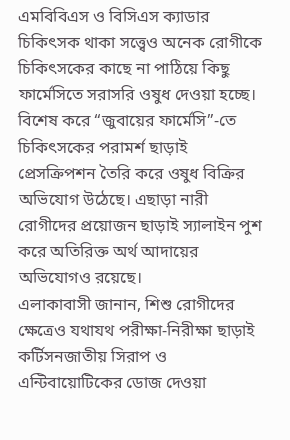এমবিবিএস ও বিসিএস ক্যাডার চিকিৎসক থাকা সত্ত্বেও অনেক রোগীকে চিকিৎসকের কাছে না পাঠিয়ে কিছু ফার্মেসিতে সরাসরি ওষুধ দেওয়া হচ্ছে। বিশেষ করে “জুবায়ের ফার্মেসি”-তে চিকিৎসকের পরামর্শ ছাড়াই প্রেসক্রিপশন তৈরি করে ওষুধ বিক্রির অভিযোগ উঠেছে। এছাড়া নারী রোগীদের প্রয়োজন ছাড়াই স্যালাইন পুশ করে অতিরিক্ত অর্থ আদায়ের অভিযোগও রয়েছে।
এলাকাবাসী জানান, শিশু রোগীদের ক্ষেত্রেও যথাযথ পরীক্ষা-নিরীক্ষা ছাড়াই কর্টিসনজাতীয় সিরাপ ও এন্টিবায়োটিকের ডোজ দেওয়া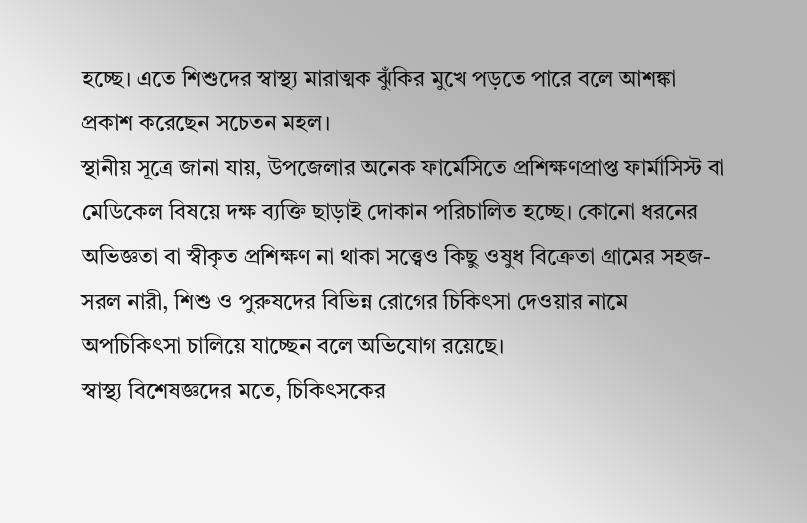হচ্ছে। এতে শিশুদের স্বাস্থ্য মারাত্মক ঝুঁকির মুখে পড়তে পারে বলে আশঙ্কা প্রকাশ করেছেন সচেতন মহল।
স্থানীয় সূত্রে জানা যায়, উপজেলার অনেক ফার্মেসিতে প্রশিক্ষণপ্রাপ্ত ফার্মাসিস্ট বা মেডিকেল বিষয়ে দক্ষ ব্যক্তি ছাড়াই দোকান পরিচালিত হচ্ছে। কোনো ধরনের অভিজ্ঞতা বা স্বীকৃত প্রশিক্ষণ না থাকা সত্ত্বেও কিছু ওষুধ বিক্রেতা গ্রামের সহজ-সরল নারী, শিশু ও পুরুষদের বিভিন্ন রোগের চিকিৎসা দেওয়ার নামে অপচিকিৎসা চালিয়ে যাচ্ছেন বলে অভিযোগ রয়েছে।
স্বাস্থ্য বিশেষজ্ঞদের মতে, চিকিৎসকের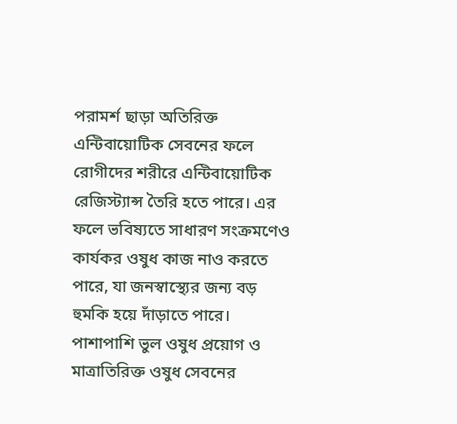পরামর্শ ছাড়া অতিরিক্ত এন্টিবায়োটিক সেবনের ফলে রোগীদের শরীরে এন্টিবায়োটিক রেজিস্ট্যান্স তৈরি হতে পারে। এর ফলে ভবিষ্যতে সাধারণ সংক্রমণেও কার্যকর ওষুধ কাজ নাও করতে পারে, যা জনস্বাস্থ্যের জন্য বড় হুমকি হয়ে দাঁড়াতে পারে। পাশাপাশি ভুল ওষুধ প্রয়োগ ও মাত্রাতিরিক্ত ওষুধ সেবনের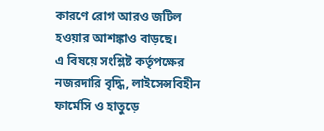কারণে রোগ আরও জটিল হওয়ার আশঙ্কাও বাড়ছে।
এ বিষয়ে সংশ্লিষ্ট কর্তৃপক্ষের নজরদারি বৃদ্ধি, লাইসেন্সবিহীন ফার্মেসি ও হাতুড়ে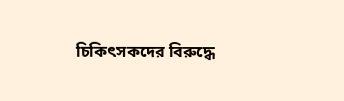চিকিৎসকদের বিরুদ্ধে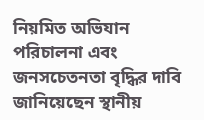নিয়মিত অভিযান পরিচালনা এবং জনসচেতনতা বৃদ্ধির দাবি জানিয়েছেন স্থানীয়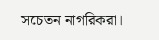সচেতন নাগরিকরা।